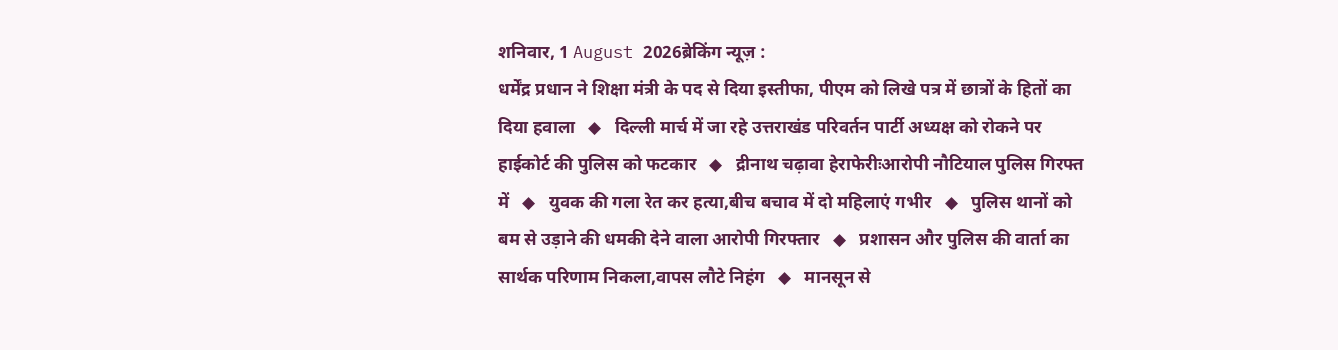शनिवार, 1 August 2026ब्रेकिंग न्यूज़ :
धर्मेंद्र प्रधान ने शिक्षा मंत्री के पद से दिया इस्तीफा, पीएम को लिखे पत्र में छात्रों के हितों का दिया हवाला   ◆   दिल्ली मार्च में जा रहे उत्तराखंड परिवर्तन पार्टी अध्यक्ष को रोकने पर हाईकोर्ट की पुलिस को फटकार   ◆   द्रीनाथ चढ़ावा हेराफेरीःआरोपी नौटियाल पुलिस गिरफ्त में   ◆   युवक की गला रेत कर हत्या,बीच बचाव में दो महिलाएं गभीर   ◆   पुलिस थानों को बम से उड़ाने की धमकी देने वाला आरोपी गिरफ्तार   ◆   प्रशासन और पुलिस की वार्ता का सार्थक परिणाम निकला,वापस लौटे निहंग   ◆   मानसून से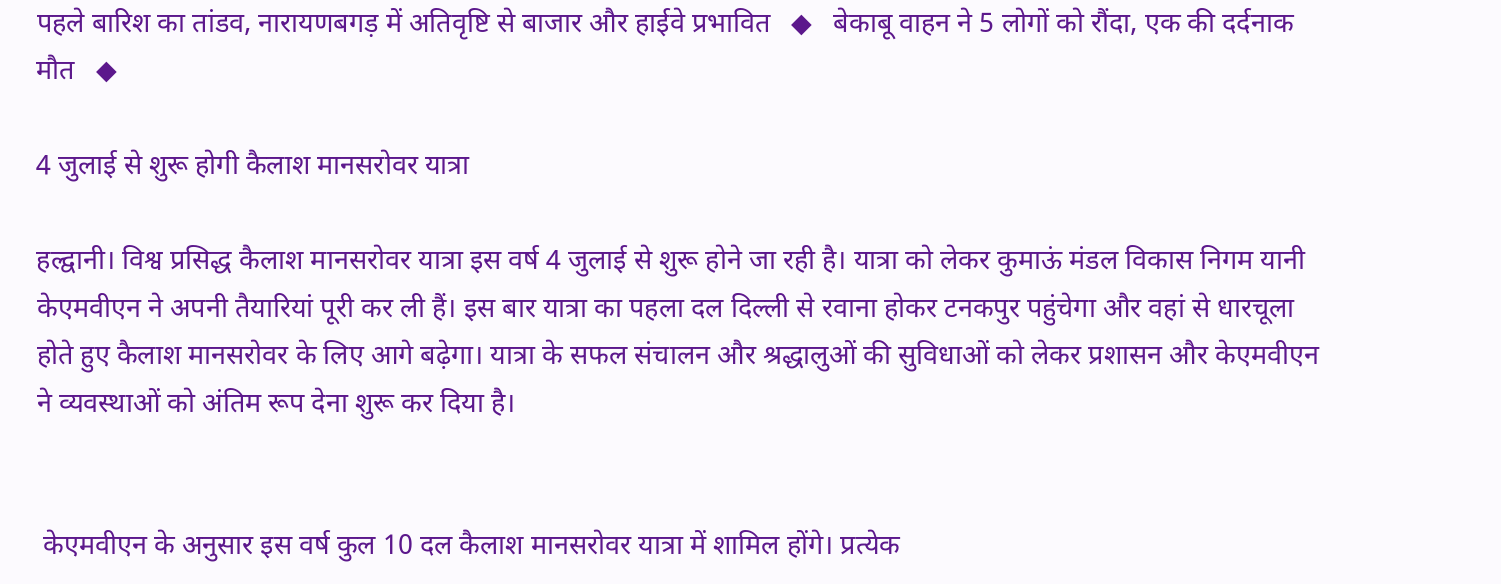पहले बारिश का तांडव, नारायणबगड़ में अतिवृष्टि से बाजार और हाईवे प्रभावित   ◆   बेकाबू वाहन ने 5 लोगों को रौंदा, एक की दर्दनाक मौत   ◆

4 जुलाई से शुरू होगी कैलाश मानसरोवर यात्रा

हल्द्वानी। विश्व प्रसिद्ध कैलाश मानसरोवर यात्रा इस वर्ष 4 जुलाई से शुरू होने जा रही है। यात्रा को लेकर कुमाऊं मंडल विकास निगम यानी केएमवीएन ने अपनी तैयारियां पूरी कर ली हैं। इस बार यात्रा का पहला दल दिल्ली से रवाना होकर टनकपुर पहुंचेगा और वहां से धारचूला होते हुए कैलाश मानसरोवर के लिए आगे बढ़ेगा। यात्रा के सफल संचालन और श्रद्धालुओं की सुविधाओं को लेकर प्रशासन और केएमवीएन ने व्यवस्थाओं को अंतिम रूप देना शुरू कर दिया है।


 केएमवीएन के अनुसार इस वर्ष कुल 10 दल कैलाश मानसरोवर यात्रा में शामिल होंगे। प्रत्येक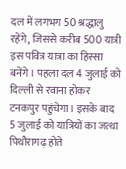दल में लगभग 50 श्रद्धालु रहेंगे, जिससे करीब 500 यात्री इस पवित्र यात्रा का हिस्सा बनेंगे। पहला दल 4 जुलाई को दिल्ली से रवाना होकर टनकपुर पहुंचेगा। इसके बाद 5 जुलाई को यात्रियों का जत्था पिथौरागढ़ होते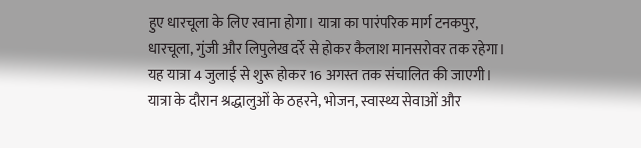हुए धारचूला के लिए रवाना होगा। यात्रा का पारंपरिक मार्ग टनकपुर, धारचूला, गुंजी और लिपुलेख दर्रे से होकर कैलाश मानसरोवर तक रहेगा। यह यात्रा 4 जुलाई से शुरू होकर 16 अगस्त तक संचालित की जाएगी। यात्रा के दौरान श्रद्धालुओं के ठहरने, भोजन, स्वास्थ्य सेवाओं और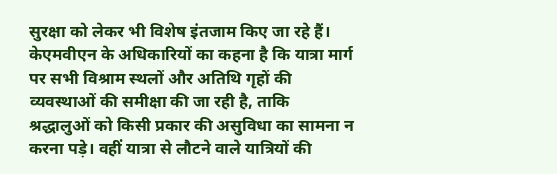सुरक्षा को लेकर भी विशेष इंतजाम किए जा रहे हैं। केएमवीएन के अधिकारियों का कहना है कि यात्रा मार्ग पर सभी विश्राम स्थलों और अतिथि गृहों की व्यवस्थाओं की समीक्षा की जा रही है, ताकि श्रद्धालुओं को किसी प्रकार की असुविधा का सामना न करना पड़े। वहीं यात्रा से लौटने वाले यात्रियों की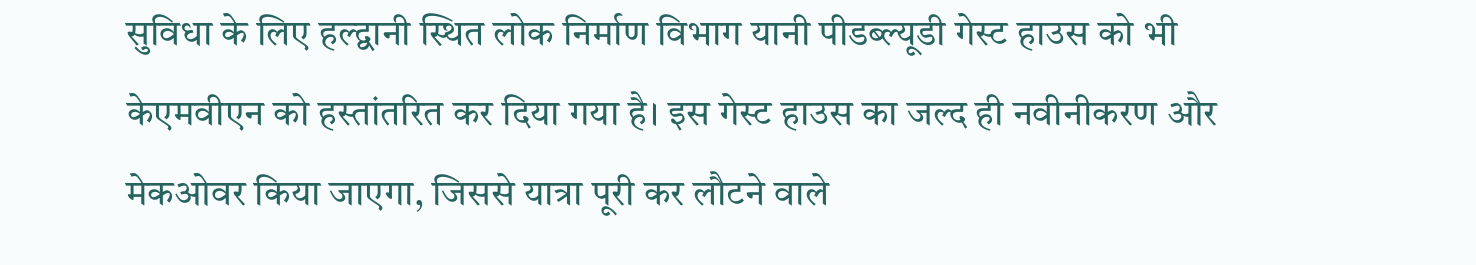सुविधा के लिए हल्द्वानी स्थित लोक निर्माण विभाग यानी पीडब्ल्यूडी गेस्ट हाउस को भी केएमवीएन को हस्तांतरित कर दिया गया है। इस गेस्ट हाउस का जल्द ही नवीनीकरण और मेकओवर किया जाएगा, जिससे यात्रा पूरी कर लौटने वाले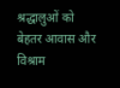श्रद्धालुओं को बेहतर आवास और विश्राम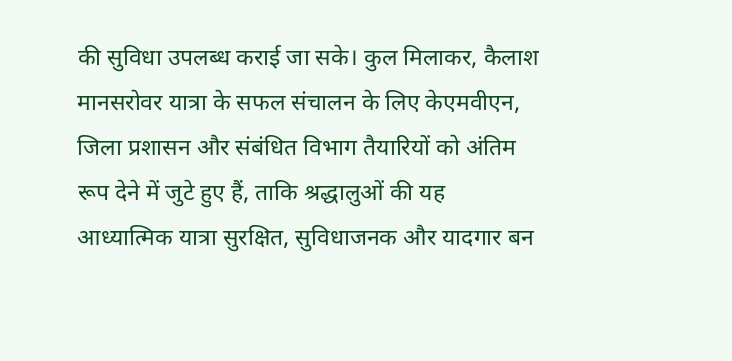की सुविधा उपलब्ध कराई जा सके। कुल मिलाकर, कैलाश मानसरोवर यात्रा के सफल संचालन के लिए केएमवीएन, जिला प्रशासन और संबंधित विभाग तैयारियों को अंतिम रूप देने में जुटे हुए हैं, ताकि श्रद्धालुओं की यह आध्यात्मिक यात्रा सुरक्षित, सुविधाजनक और यादगार बन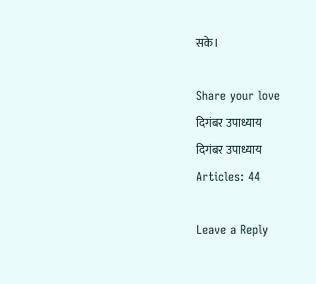सके।

Share your love
दिगंबर उपाध्याय
दिगंबर उपाध्याय
Articles: 44

Leave a Reply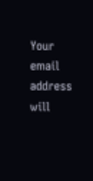Your email address will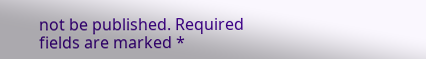not be published. Required fields are marked *